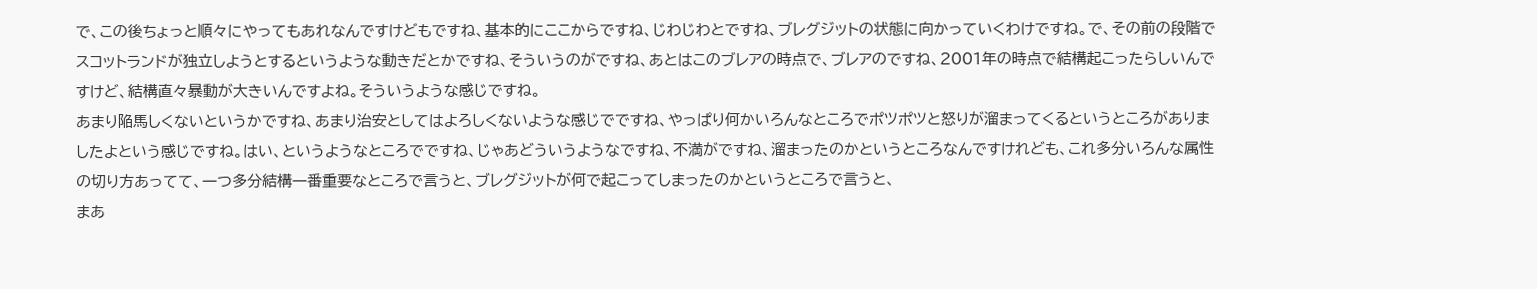で、この後ちょっと順々にやってもあれなんですけどもですね、基本的にここからですね、じわじわとですね、ブレグジットの状態に向かっていくわけですね。で、その前の段階でスコットランドが独立しようとするというような動きだとかですね、そういうのがですね、あとはこのブレアの時点で、ブレアのですね、2001年の時点で結構起こったらしいんですけど、結構直々暴動が大きいんですよね。そういうような感じですね。
あまり陥馬しくないというかですね、あまり治安としてはよろしくないような感じでですね、やっぱり何かいろんなところでポツポツと怒りが溜まってくるというところがありましたよという感じですね。はい、というようなところでですね、じゃあどういうようなですね、不満がですね、溜まったのかというところなんですけれども、これ多分いろんな属性の切り方あってて、一つ多分結構一番重要なところで言うと、ブレグジットが何で起こってしまったのかというところで言うと、
まあ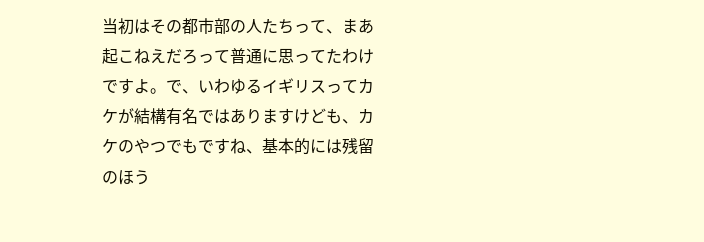当初はその都市部の人たちって、まあ起こねえだろって普通に思ってたわけですよ。で、いわゆるイギリスってカケが結構有名ではありますけども、カケのやつでもですね、基本的には残留のほう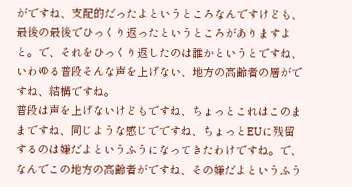がですね、支配的だったよというところなんですけども、最後の最後でひっくり返ったというところがありますよと。で、それをひっくり返したのは誰かというとですね、いわゆる普段そんな声を上げない、地方の高齢者の層がですね、結構ですね。
普段は声を上げないけどもですね、ちょっとこれはこのままですね、同じような感じでですね、ちょっとEUに残留するのは嫌だよというふうになってきたわけですね。で、なんでこの地方の高齢者がですね、その嫌だよというふう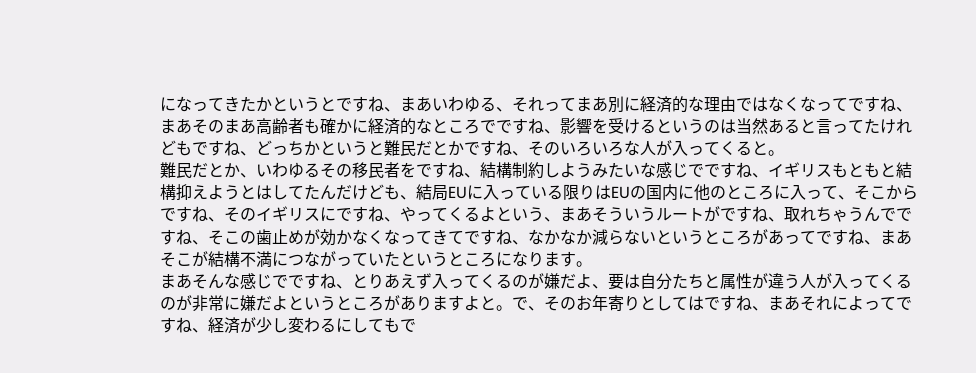になってきたかというとですね、まあいわゆる、それってまあ別に経済的な理由ではなくなってですね、まあそのまあ高齢者も確かに経済的なところでですね、影響を受けるというのは当然あると言ってたけれどもですね、どっちかというと難民だとかですね、そのいろいろな人が入ってくると。
難民だとか、いわゆるその移民者をですね、結構制約しようみたいな感じでですね、イギリスもともと結構抑えようとはしてたんだけども、結局EUに入っている限りはEUの国内に他のところに入って、そこからですね、そのイギリスにですね、やってくるよという、まあそういうルートがですね、取れちゃうんでですね、そこの歯止めが効かなくなってきてですね、なかなか減らないというところがあってですね、まあそこが結構不満につながっていたというところになります。
まあそんな感じでですね、とりあえず入ってくるのが嫌だよ、要は自分たちと属性が違う人が入ってくるのが非常に嫌だよというところがありますよと。で、そのお年寄りとしてはですね、まあそれによってですね、経済が少し変わるにしてもで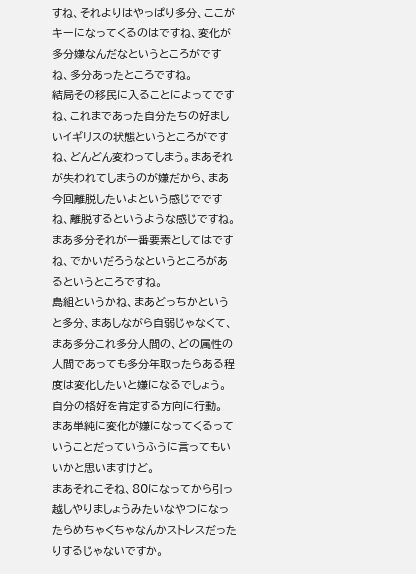すね、それよりはやっぱり多分、ここがキーになってくるのはですね、変化が多分嫌なんだなというところがですね、多分あったところですね。
結局その移民に入ることによってですね、これまであった自分たちの好ましいイギリスの状態というところがですね、どんどん変わってしまう。まあそれが失われてしまうのが嫌だから、まあ今回離脱したいよという感じでですね、離脱するというような感じですね。まあ多分それが一番要素としてはですね、でかいだろうなというところがあるというところですね。
島組というかね、まあどっちかというと多分、まあしながら自弱じゃなくて、まあ多分これ多分人間の、どの属性の人間であっても多分年取ったらある程度は変化したいと嫌になるでしょう。
自分の格好を肯定する方向に行動。
まあ単純に変化が嫌になってくるっていうことだっていうふうに言ってもいいかと思いますけど。
まあそれこそね、80になってから引っ越しやりましょうみたいなやつになったらめちゃくちゃなんかストレスだったりするじゃないですか。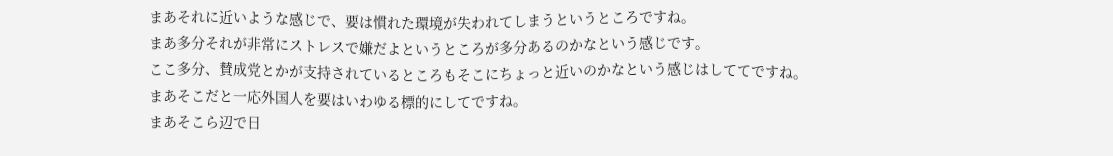まあそれに近いような感じで、要は慣れた環境が失われてしまうというところですね。
まあ多分それが非常にストレスで嫌だよというところが多分あるのかなという感じです。
ここ多分、賛成党とかが支持されているところもそこにちょっと近いのかなという感じはしててですね。
まあそこだと一応外国人を要はいわゆる標的にしてですね。
まあそこら辺で日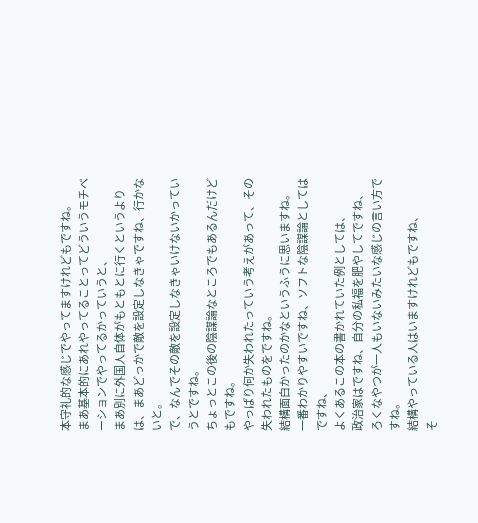本守礼的な感じでやってますけれどもですね。
まあ基本的にあれやってることってどういうモチベーションでやってるかっていうと、
まあ別に外国人自体がもともとに行くというよりは、まあどっかで敵を設定しなきゃですね、行かないと。
で、なんでその敵を設定しなきゃいけないかっていうとですね。
ちょっとこの後の陰謀論なところでもあるんだけどもですね。
やっぱり何か失われたっていう考えがあって、その失われたものをですね。
結構面白かったのかなというふうに思いますね。
一番わかりやすいですね、ソフトな陰謀論としてはですね、
よくあるこの本の書かれていた例としては、
政治家はですね、自分の私福を肥やしてですね、
ろくなやつが一人もいないみたいな感じの言い方ですね。
結構やっている人はいますけれどもですね、
そ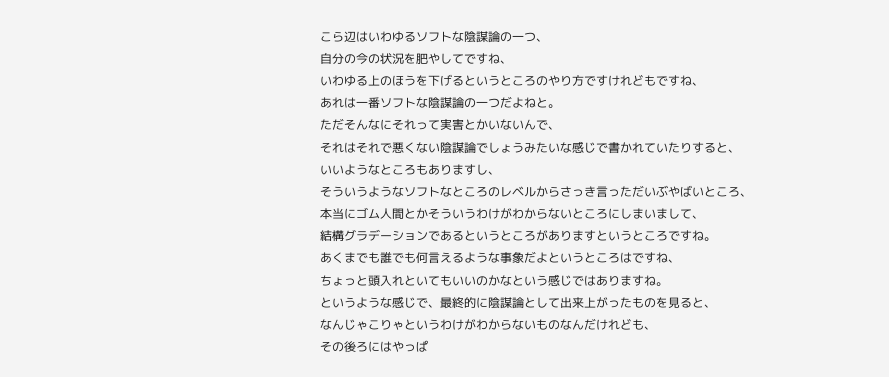こら辺はいわゆるソフトな陰謀論の一つ、
自分の今の状況を肥やしてですね、
いわゆる上のほうを下げるというところのやり方ですけれどもですね、
あれは一番ソフトな陰謀論の一つだよねと。
ただそんなにそれって実害とかいないんで、
それはそれで悪くない陰謀論でしょうみたいな感じで書かれていたりすると、
いいようなところもありますし、
そういうようなソフトなところのレベルからさっき言っただいぶやばいところ、
本当にゴム人間とかそういうわけがわからないところにしまいまして、
結構グラデーションであるというところがありますというところですね。
あくまでも誰でも何言えるような事象だよというところはですね、
ちょっと頭入れといてもいいのかなという感じではありますね。
というような感じで、最終的に陰謀論として出来上がったものを見ると、
なんじゃこりゃというわけがわからないものなんだけれども、
その後ろにはやっぱ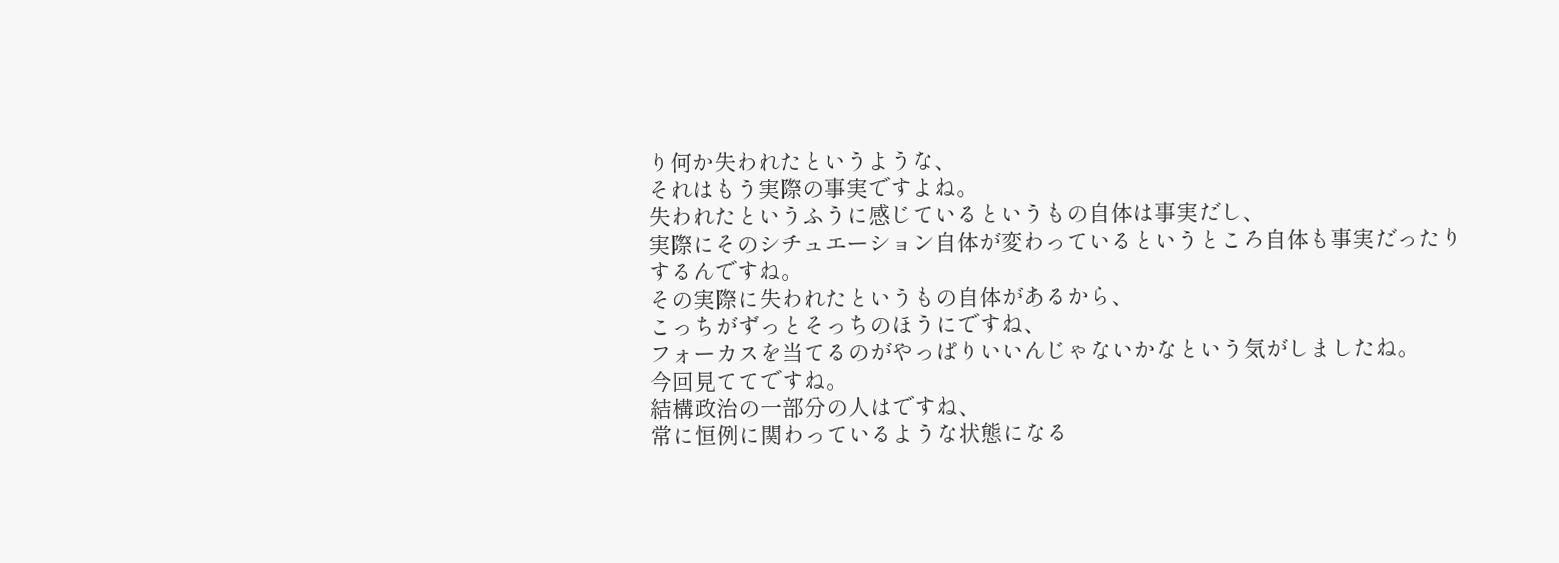り何か失われたというような、
それはもう実際の事実ですよね。
失われたというふうに感じているというもの自体は事実だし、
実際にそのシチュエーション自体が変わっているというところ自体も事実だったりするんですね。
その実際に失われたというもの自体があるから、
こっちがずっとそっちのほうにですね、
フォーカスを当てるのがやっぱりいいんじゃないかなという気がしましたね。
今回見ててですね。
結構政治の一部分の人はですね、
常に恒例に関わっているような状態になる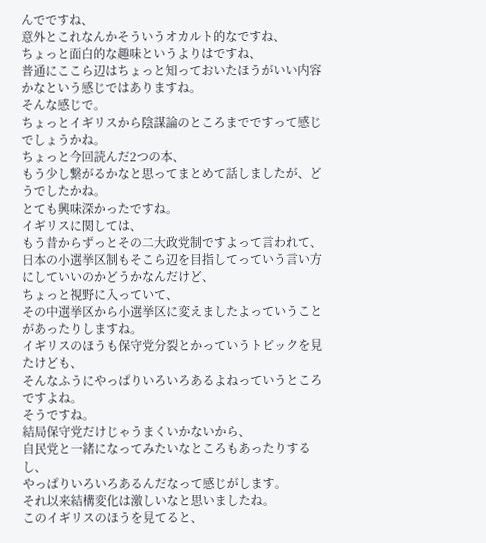んでですね、
意外とこれなんかそういうオカルト的なですね、
ちょっと面白的な趣味というよりはですね、
普通にここら辺はちょっと知っておいたほうがいい内容かなという感じではありますね。
そんな感じで。
ちょっとイギリスから陰謀論のところまでですって感じでしょうかね。
ちょっと今回読んだ2つの本、
もう少し繋がるかなと思ってまとめて話しましたが、どうでしたかね。
とても興味深かったですね。
イギリスに関しては、
もう昔からずっとその二大政党制ですよって言われて、
日本の小選挙区制もそこら辺を目指してっていう言い方にしていいのかどうかなんだけど、
ちょっと視野に入っていて、
その中選挙区から小選挙区に変えましたよっていうことがあったりしますね。
イギリスのほうも保守党分裂とかっていうトピックを見たけども、
そんなふうにやっぱりいろいろあるよねっていうところですよね。
そうですね。
結局保守党だけじゃうまくいかないから、
自民党と一緒になってみたいなところもあったりするし、
やっぱりいろいろあるんだなって感じがします。
それ以来結構変化は激しいなと思いましたね。
このイギリスのほうを見てると、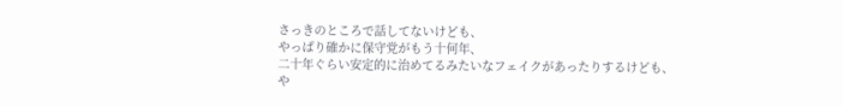さっきのところで話してないけども、
やっぱり確かに保守党がもう十何年、
二十年ぐらい安定的に治めてるみたいなフェイクがあったりするけども、
や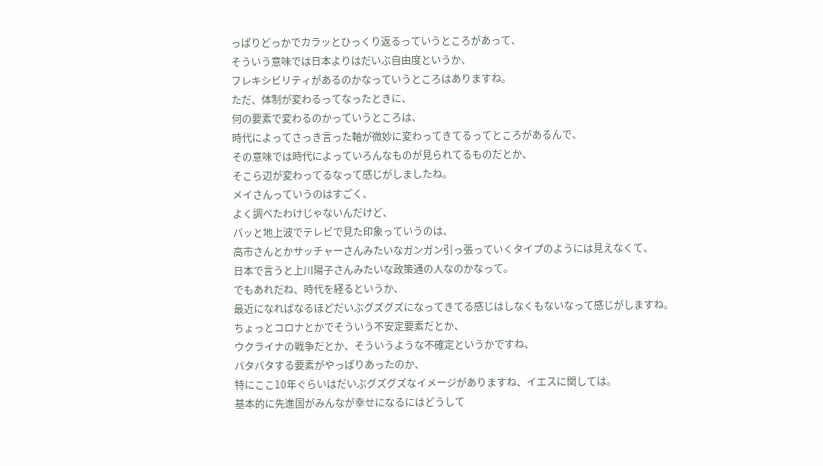っぱりどっかでカラッとひっくり返るっていうところがあって、
そういう意味では日本よりはだいぶ自由度というか、
フレキシビリティがあるのかなっていうところはありますね。
ただ、体制が変わるってなったときに、
何の要素で変わるのかっていうところは、
時代によってさっき言った軸が微妙に変わってきてるってところがあるんで、
その意味では時代によっていろんなものが見られてるものだとか、
そこら辺が変わってるなって感じがしましたね。
メイさんっていうのはすごく、
よく調べたわけじゃないんだけど、
パッと地上波でテレビで見た印象っていうのは、
高市さんとかサッチャーさんみたいなガンガン引っ張っていくタイプのようには見えなくて、
日本で言うと上川陽子さんみたいな政策通の人なのかなって。
でもあれだね、時代を経るというか、
最近になればなるほどだいぶグズグズになってきてる感じはしなくもないなって感じがしますね。
ちょっとコロナとかでそういう不安定要素だとか、
ウクライナの戦争だとか、そういうような不確定というかですね、
バタバタする要素がやっぱりあったのか、
特にここ10年ぐらいはだいぶグズグズなイメージがありますね、イエスに関しては。
基本的に先進国がみんなが幸せになるにはどうして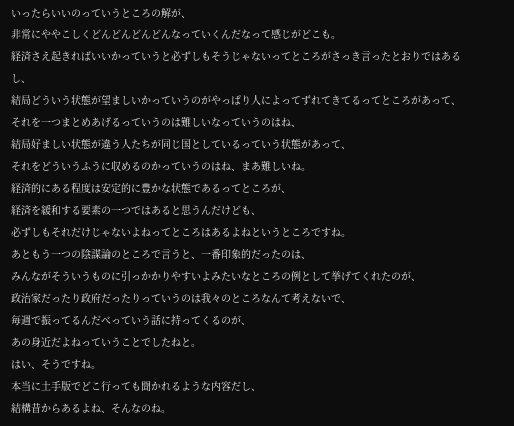いったらいいのっていうところの解が、
非常にややこしくどんどんどんどんなっていくんだなって感じがどこも。
経済さえ起きればいいかっていうと必ずしもそうじゃないってところがさっき言ったとおりではあるし、
結局どういう状態が望ましいかっていうのがやっぱり人によってずれてきてるってところがあって、
それを一つまとめあげるっていうのは難しいなっていうのはね、
結局好ましい状態が違う人たちが同じ国としているっていう状態があって、
それをどういうふうに収めるのかっていうのはね、まあ難しいね。
経済的にある程度は安定的に豊かな状態であるってところが、
経済を緩和する要素の一つではあると思うんだけども、
必ずしもそれだけじゃないよねってところはあるよねというところですね。
あともう一つの陰謀論のところで言うと、一番印象的だったのは、
みんながそういうものに引っかかりやすいよみたいなところの例として挙げてくれたのが、
政治家だったり政府だったりっていうのは我々のところなんて考えないで、
毎週で振ってるんだべっていう話に持ってくるのが、
あの身近だよねっていうことでしたねと。
はい、そうですね。
本当に土手版でどこ行っても聞かれるような内容だし、
結構昔からあるよね、そんなのね。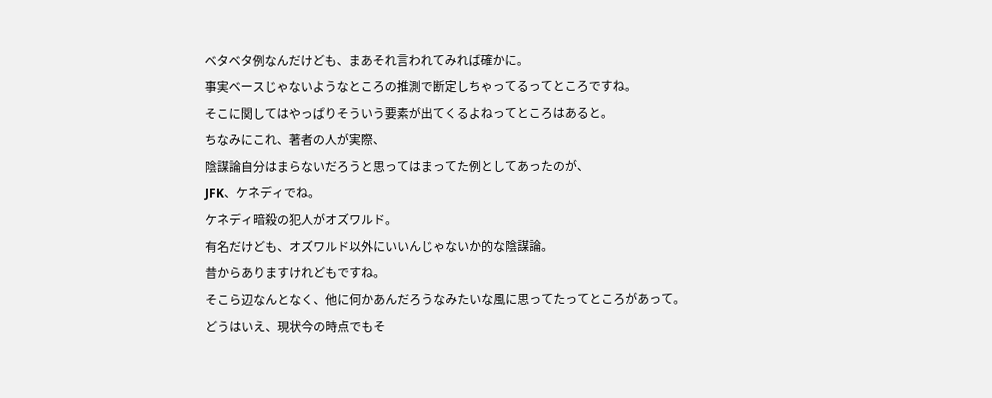ベタベタ例なんだけども、まあそれ言われてみれば確かに。
事実ベースじゃないようなところの推測で断定しちゃってるってところですね。
そこに関してはやっぱりそういう要素が出てくるよねってところはあると。
ちなみにこれ、著者の人が実際、
陰謀論自分はまらないだろうと思ってはまってた例としてあったのが、
JFK、ケネディでね。
ケネディ暗殺の犯人がオズワルド。
有名だけども、オズワルド以外にいいんじゃないか的な陰謀論。
昔からありますけれどもですね。
そこら辺なんとなく、他に何かあんだろうなみたいな風に思ってたってところがあって。
どうはいえ、現状今の時点でもそ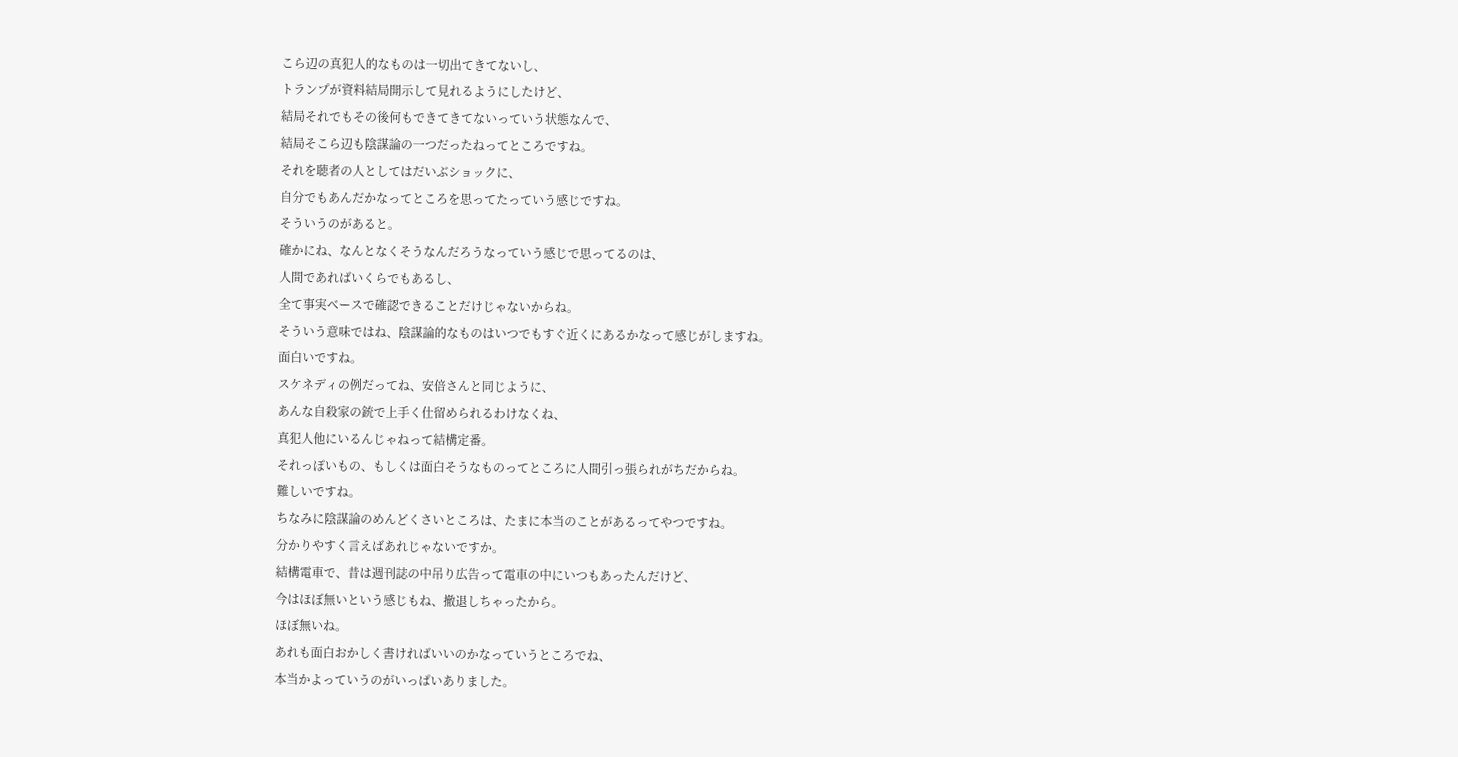こら辺の真犯人的なものは一切出てきてないし、
トランプが資料結局開示して見れるようにしたけど、
結局それでもその後何もできてきてないっていう状態なんで、
結局そこら辺も陰謀論の一つだったねってところですね。
それを聴者の人としてはだいぶショックに、
自分でもあんだかなってところを思ってたっていう感じですね。
そういうのがあると。
確かにね、なんとなくそうなんだろうなっていう感じで思ってるのは、
人間であればいくらでもあるし、
全て事実ベースで確認できることだけじゃないからね。
そういう意味ではね、陰謀論的なものはいつでもすぐ近くにあるかなって感じがしますね。
面白いですね。
スケネディの例だってね、安倍さんと同じように、
あんな自殺家の銃で上手く仕留められるわけなくね、
真犯人他にいるんじゃねって結構定番。
それっぽいもの、もしくは面白そうなものってところに人間引っ張られがちだからね。
難しいですね。
ちなみに陰謀論のめんどくさいところは、たまに本当のことがあるってやつですね。
分かりやすく言えばあれじゃないですか。
結構電車で、昔は週刊誌の中吊り広告って電車の中にいつもあったんだけど、
今はほぼ無いという感じもね、撤退しちゃったから。
ほぼ無いね。
あれも面白おかしく書ければいいのかなっていうところでね、
本当かよっていうのがいっぱいありました。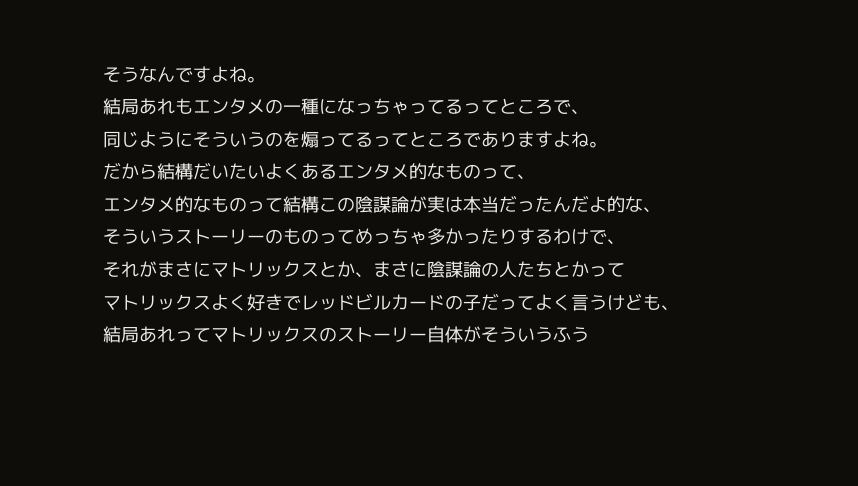そうなんですよね。
結局あれもエンタメの一種になっちゃってるってところで、
同じようにそういうのを煽ってるってところでありますよね。
だから結構だいたいよくあるエンタメ的なものって、
エンタメ的なものって結構この陰謀論が実は本当だったんだよ的な、
そういうストーリーのものってめっちゃ多かったりするわけで、
それがまさにマトリックスとか、まさに陰謀論の人たちとかって
マトリックスよく好きでレッドビルカードの子だってよく言うけども、
結局あれってマトリックスのストーリー自体がそういうふう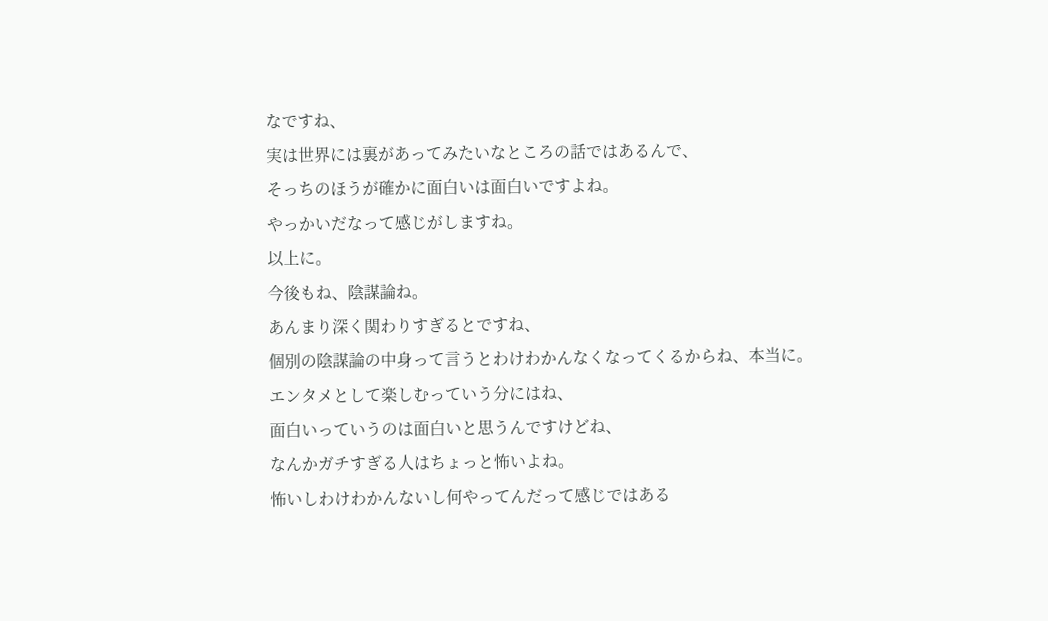なですね、
実は世界には裏があってみたいなところの話ではあるんで、
そっちのほうが確かに面白いは面白いですよね。
やっかいだなって感じがしますね。
以上に。
今後もね、陰謀論ね。
あんまり深く関わりすぎるとですね、
個別の陰謀論の中身って言うとわけわかんなくなってくるからね、本当に。
エンタメとして楽しむっていう分にはね、
面白いっていうのは面白いと思うんですけどね、
なんかガチすぎる人はちょっと怖いよね。
怖いしわけわかんないし何やってんだって感じではある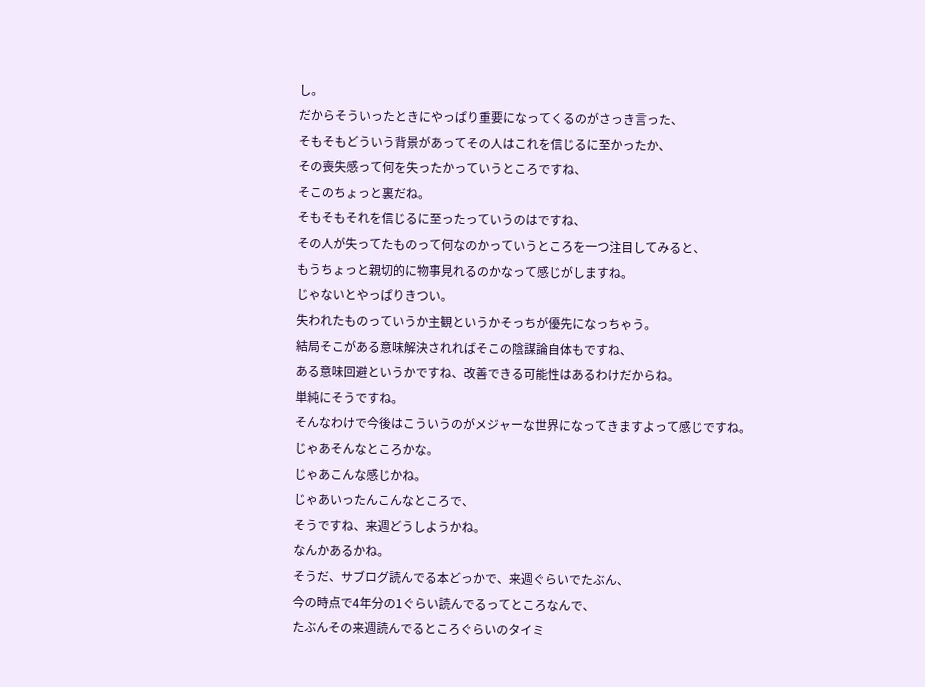し。
だからそういったときにやっぱり重要になってくるのがさっき言った、
そもそもどういう背景があってその人はこれを信じるに至かったか、
その喪失感って何を失ったかっていうところですね、
そこのちょっと裏だね。
そもそもそれを信じるに至ったっていうのはですね、
その人が失ってたものって何なのかっていうところを一つ注目してみると、
もうちょっと親切的に物事見れるのかなって感じがしますね。
じゃないとやっぱりきつい。
失われたものっていうか主観というかそっちが優先になっちゃう。
結局そこがある意味解決されればそこの陰謀論自体もですね、
ある意味回避というかですね、改善できる可能性はあるわけだからね。
単純にそうですね。
そんなわけで今後はこういうのがメジャーな世界になってきますよって感じですね。
じゃあそんなところかな。
じゃあこんな感じかね。
じゃあいったんこんなところで、
そうですね、来週どうしようかね。
なんかあるかね。
そうだ、サブログ読んでる本どっかで、来週ぐらいでたぶん、
今の時点で4年分の1ぐらい読んでるってところなんで、
たぶんその来週読んでるところぐらいのタイミ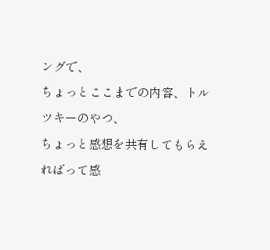ングで、
ちょっとここまでの内容、トルツキーのやつ、
ちょっと感想を共有してもらえればって感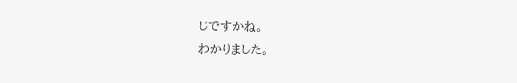じですかね。
わかりました。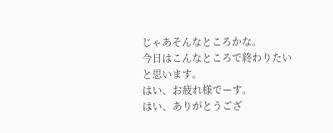じゃあそんなところかな。
今日はこんなところで終わりたいと思います。
はい、お疲れ様でーす。
はい、ありがとうござ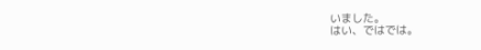いました。
はい、ではでは。